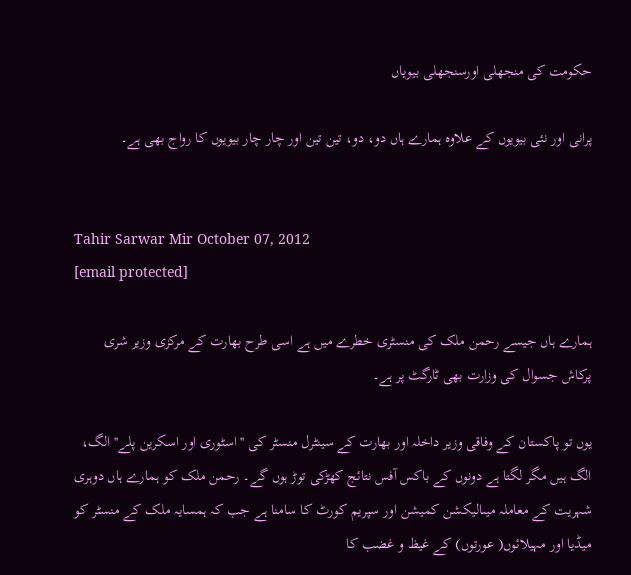حکومت کی منجھلی اورسنجھلی بیویاں

پرانی اور نئی بیویوں کے علاوہ ہمارے ہاں دو، دو، تین تین اور چار چار بیویوں کا رواج بھی ہے۔


Tahir Sarwar Mir October 07, 2012
[email protected]

ہمارے ہاں جیسے رحمن ملک کی منسٹری خطرے میں ہے اسی طرح بھارت کے مرکزی وزیر شری پرکاش جسوال کی وزارت بھی ٹارگٹ پر ہے۔

یوں تو پاکستان کے وفاقی وزیر داخلہ اور بھارت کے سینٹرل منسٹر کی ''اسٹوری اور اسکرین پلے'' الگ، الگ ہیں مگر لگتا ہے دونوں کے باکس آفس نتائج کھڑکی توڑ ہوں گے۔ رحمن ملک کو ہمارے ہاں دوہری شہریت کے معاملہ میںالیکشن کمیشن اور سپریم کورٹ کا سامنا ہے جب کہ ہمسایہ ملک کے منسٹر کو میڈیا اور مہیلائوں( عورتوں) کے غیظ و غضب کا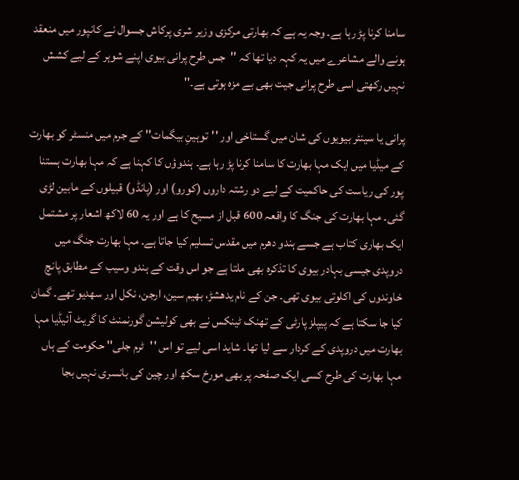سامنا کرنا پڑ رہا ہے۔ وجہ یہ ہے کہ بھارتی مرکزی وزیر شری پرکاش جسوال نے کانپور میں منعقد ہونے والے مشاعرے میں یہ کہہ دیا تھا کہ ''جس طرح پرانی بیوی اپنے شوہر کے لیے کشش نہیں رکھتی اسی طرح پرانی جیت بھی بے مزہ ہوتی ہے۔''

پرانی یا سینئر بیویوں کی شان میں گستاخی اور ''توہینِ بیگمات'' کے جرم میں منسٹر کو بھارت کے میڈیا میں ایک مہا بھارت کا سامنا کرنا پڑ رہا ہے۔ ہندوؤں کا کہنا ہے کہ مہا بھارت ہستنا پور کی ریاست کی حاکمیت کے لیے دو رشتہ داروں (کورو) اور (پانڈو) قبیلوں کے مابین لڑی گئی۔ مہا بھارت کی جنگ کا واقعہ 600 قبل از مسیح کا ہے اور یہ 60 لاکھ اشعار پر مشتمل ایک بھاری کتاب ہے جسے ہندو دھرم میں مقدس تسلیم کیا جاتا ہے۔ مہا بھارت جنگ میں دروپدی جیسی بہادر بیوی کا تذکرہ بھی ملتا ہے جو اس وقت کے ہندو وسیب کے مطابق پانچ خاوندوں کی اکلوتی بیوی تھی۔ جن کے نام یدھشڑ، بھیم سین، ارجن، نکل اور سھدیو تھے۔ گمان کیا جا سکتا ہے کہ پیپلز پارٹی کے تھنک ٹینکس نے بھی کولیشن گورنمنٹ کا گریٹ آئیڈیا مہا بھارت میں دروپدی کے کردار سے لیا تھا۔ شاید اسی لیے تو اس ''ٹرم جلی'' حکومت کے ہاں مہا بھارت کی طرح کسی ایک صفحہ پر بھی مورخ سکھ اور چین کی بانسری نہیں بجا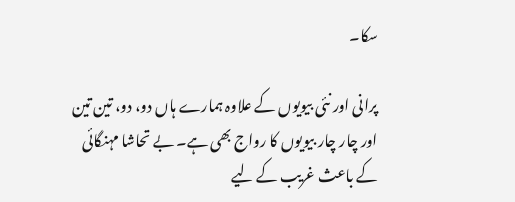سکا۔

پرانی اور نئی بیویوں کے علاوہ ہمارے ہاں دو، دو، تین تین اور چار چار بیویوں کا رواج بھی ہے۔ بے تحاشا مہنگائی کے باعث غریب کے لیے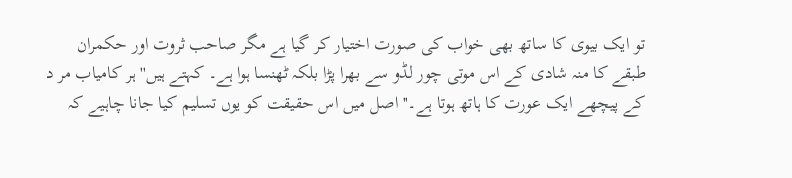تو ایک بیوی کا ساتھ بھی خواب کی صورت اختیار کر گیا ہے مگر صاحب ثروت اور حکمران طبقے کا منہ شادی کے اس موتی چور لڈو سے بھرا پڑا بلکہ ٹھنسا ہوا ہے۔ کہتے ہیں''ہر کامیاب مر د کے پیچھے ایک عورت کا ہاتھ ہوتا ہے۔'' اصل میں اس حقیقت کو یوں تسلیم کیا جانا چاہیے کہ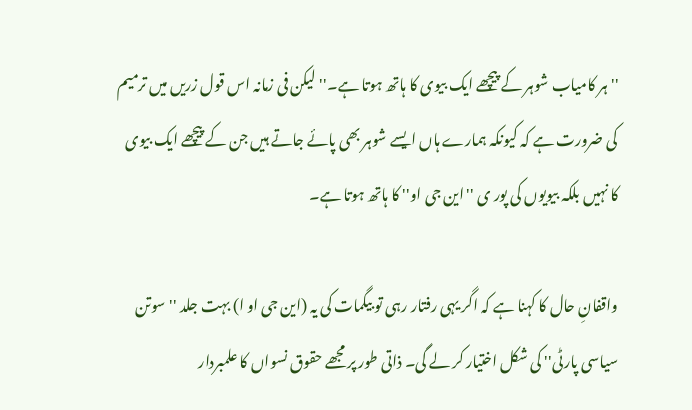''ہر کامیاب شوہر کے پیچھے ایک بیوی کا ہاتھ ہوتا ہے۔'' لیکن فی زمانہ اس قول زریں میں ترمیم کی ضرورت ہے کہ کیونکہ ہمارے ہاں ایسے شوہر بھی پائے جاتے ہیں جن کے پیچھے ایک بیوی کا نہیں بلکہ بیویوں کی پور ی ''این جی او'' کا ہاتھ ہوتا ہے۔

واقفانِ حال کا کہنا ہے کہ اگر یہی رفتار رہی تو بیگمات کی یہ (این جی او ا) بہت جلد ''سوتن سیاسی پارٹی'' کی شکل اختیار کر لے گی۔ ذاتی طور پر مجھے حقوق نسواں کا علمبردار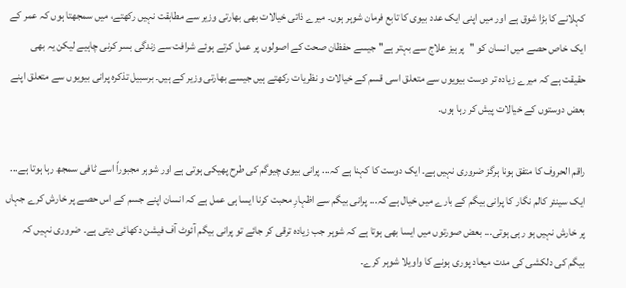کہلانے کا بڑا شوق ہے اور میں اپنی ایک عدد بیوی کا تابع فرمان شوہر ہوں۔ میرے ذاتی خیالات بھی بھارتی وزیر سے مطابقت نہیں رکھتے، میں سمجھتا ہوں کہ عمر کے ایک خاص حصے میں انسان کو ''پرہیز علاج سے بہتر ہے'' جیسے حفظان صحت کے اصولوں پر عمل کرتے ہوئے شرافت سے زندگی بسر کرنی چاہیے لیکن یہ بھی حقیقت ہے کہ میرے زیادہ تر دوست بیویوں سے متعلق اسی قسم کے خیالات و نظریات رکھتے ہیں جیسے بھارتی وزیر کے ہیں۔ برسبیل تذکرہ پرانی بیویوں سے متعلق اپنے بعض دوستوں کے خیالات پیش کر رہا ہوں۔

راقم الحروف کا متفق ہونا ہرگز ضروری نہیں ہے۔ ایک دوست کا کہنا ہے کہ... پرانی بیوی چیوگم کی طرح پھیکی ہوتی ہے اور شوہر مجبوراً اسے ٹافی سمجھ رہا ہوتا ہے... ایک سینئر کالم نگار کا پرانی بیگم کے بارے میں خیال ہے کہ... پرانی بیگم سے اظہارِ محبت کرنا ایسا ہی عمل ہے کہ انسان اپنے جسم کے اس حصے پر خارش کرے جہاں پر خارش نہیں ہو رہی ہوتی... بعض صورتوں میں ایسا بھی ہوتا ہے کہ شوہر جب زیادہ ترقی کر جائے تو پرانی بیگم آئوٹ آف فیشن دکھائی دیتی ہے۔ ضروری نہیں کہ بیگم کی دلکشی کی مدت میعاد پوری ہونے کا واویلا شوہر کرے۔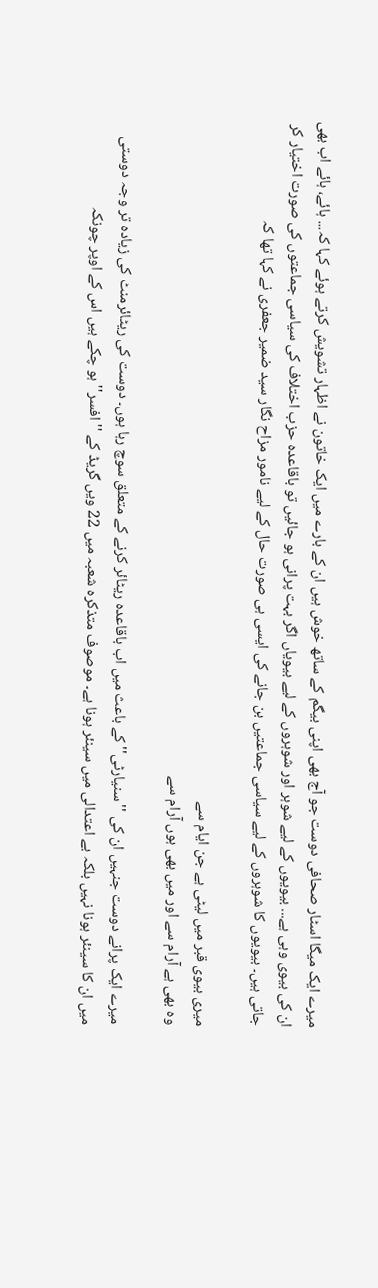میرے ایک میگا اسٹار صحافی دوست جو آج بھی اپنی بیگم کے ساتھ خوش ہیں ان کے بارے میں ایک خاتون نے اظہار تشویش کرتے ہوئے کہا کہ... ہائے، ہائے اب بھی ان کی بیوی وہی ہے... بیویوں کے لیے شوہر اور شوہروں کے لیے بیویاں اگر بہت پرانی ہو جائیں تو باقاعدہ حزب اختلاف کی سیاسی جماعتوں کی صورت اختیار کر جاتی ہیں۔ بیویوں کا شوہروں کے لیے سیاسی جماعتیں بن جانے کی ایسی ہی صورت حال کے لیے نامور مزاح نگار سید ضمیر جعفری نے کہا تھا کہ

میری بیوی قبر میں لیٹی ہے جن ایام سے
وہ بھی ہے آرام سے اور میں بھی ہوں آرام سے

میرے ایک پرانے دوست جنہیں ان کی ''سنیارٹی'' کے باعث میں اب باقاعدہ ریٹائر کرنے کے متعلق سوچ رہا ہوں۔ دوست کی ریٹائرمنٹ کی زیادہ تر وجہ دوستی میں ان کا سینئر ہونا نہیں بلکہ بے اعتدالی میں سینئر ہونا ہے۔ موصوف متذکرہ شعبہ میں 22 ویں گریڈ کے ''افسر'' ہو چکے ہیں اس کے اوپر چونکہ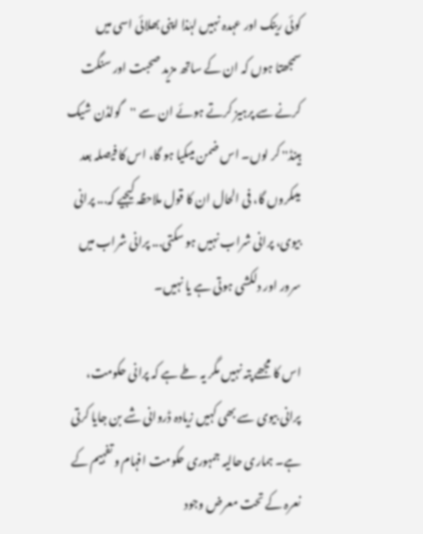کوئی رینک اور عہدہ نہیں لہٰذا اپنی بھلائی اسی میں سمجھتا ہوں کہ ان کے ساتھ مزید صحبت اور سنگت کرنے سے پرہیز کرتے ہوئے ان سے ''گولڈن شیک ہینڈ'' کر لوں۔ اس ضمن میںکیا ہو گا، اس کا فیصلہ بعد میںکروں گا، فی الحال ان کا قول ملاحظہ کیجیے کہ... پرانی بیوی، پرانی شراب نہیں ہو سکتی... پرانی شراب میں سرور اور دلکشی ہوتی ہے یا نہیں۔

اس کا مجھے پتہ نہیں مگر یہ طے ہے کہ پرانی حکومت، پرانی بیوی سے بھی کہیں زیادہ ڈروانی شے بن جایا کرتی ہے۔ ہماری حالیہ جمہوری حکومت افہام و تفہیم کے نعرہ کے تحت معرض وجود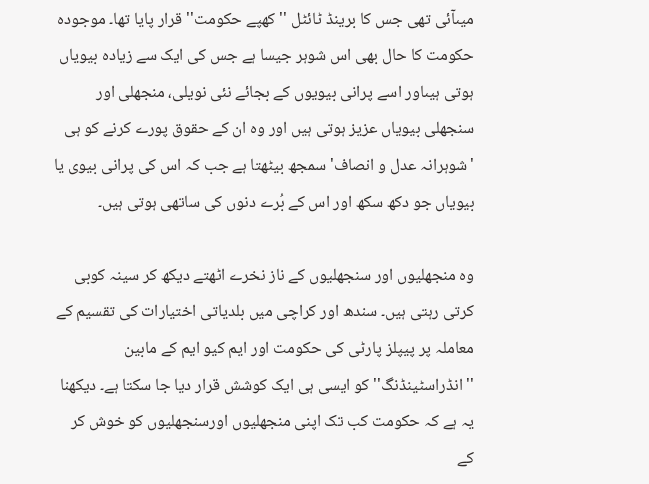میںآئی تھی جس کا برینڈ ٹائٹل ''کھپے حکومت'' قرار پایا تھا۔ موجودہ حکومت کا حال بھی اس شوہر جیسا ہے جس کی ایک سے زیادہ بیویاں ہوتی ہیںاور اسے پرانی بیویوں کے بجائے نئی نویلی، منجھلی اور سنجھلی بیویاں عزیز ہوتی ہیں اور وہ ان کے حقوق پورے کرنے کو ہی 'شوہرانہ عدل و انصاف' سمجھ بیٹھتا ہے جب کہ اس کی پرانی بیوی یا بیویاں جو دکھ سکھ اور اس کے بُرے دنوں کی ساتھی ہوتی ہیں۔

وہ منجھلیوں اور سنجھلیوں کے ناز نخرے اٹھتے دیکھ کر سینہ کوبی کرتی رہتی ہیں۔ سندھ اور کراچی میں بلدیاتی اختیارات کی تقسیم کے معاملہ پر پیپلز پارٹی کی حکومت اور ایم کیو ایم کے مابین ''انڈراسٹینڈنگ'' کو ایسی ہی ایک کوشش قرار دیا جا سکتا ہے۔ دیکھنا یہ ہے کہ حکومت کب تک اپنی منجھلیوں اورسنجھلیوں کو خوش کر کے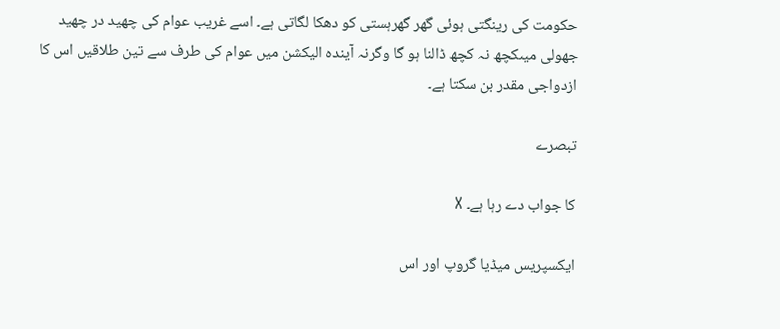حکومت کی رینگتی ہوئی گھر گھرہستی کو دھکا لگاتی ہے۔ اسے غریب عوام کی چھید در چھید جھولی میںکچھ نہ کچھ ڈالنا ہو گا وگرنہ آیندہ الیکشن میں عوام کی طرف سے تین طلاقیں اس کا ازدواجی مقدر بن سکتا ہے۔

تبصرے

کا جواب دے رہا ہے۔ X

ایکسپریس میڈیا گروپ اور اس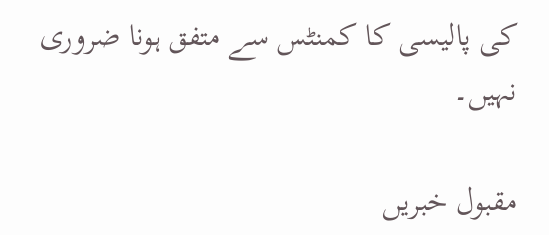کی پالیسی کا کمنٹس سے متفق ہونا ضروری نہیں۔

مقبول خبریں